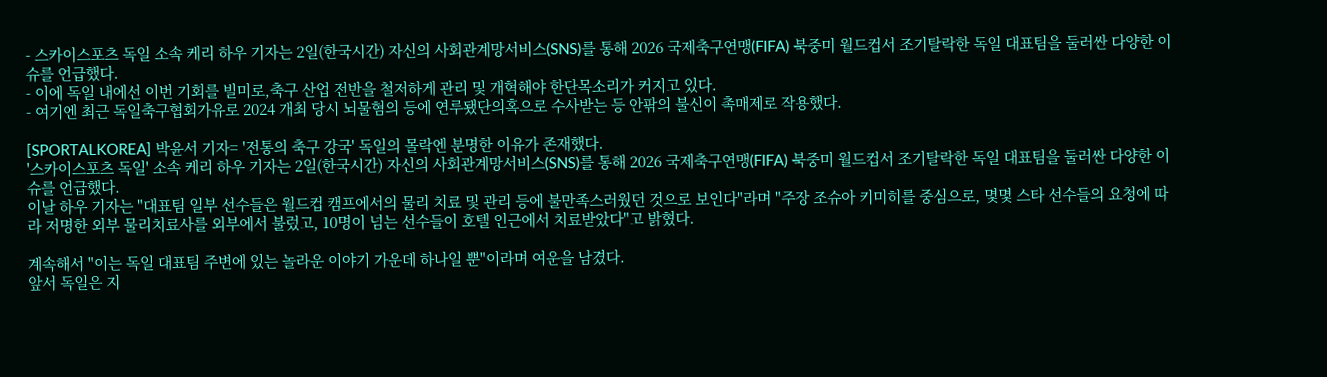- 스카이스포츠 독일 소속 케리 하우 기자는 2일(한국시간) 자신의 사회관계망서비스(SNS)를 통해 2026 국제축구연맹(FIFA) 북중미 월드컵서 조기탈락한 독일 대표팀을 둘러싼 다양한 이슈를 언급했다.
- 이에 독일 내에선 이번 기회를 빌미로,축구 산업 전반을 철저하게 관리 및 개혁해야 한단목소리가 커지고 있다.
- 여기엔 최근 독일축구협회가유로 2024 개최 당시 뇌물혐의 등에 연루됐단의혹으로 수사받는 등 안팎의 불신이 촉매제로 작용했다.

[SPORTALKOREA] 박윤서 기자= '전통의 축구 강국' 독일의 몰락엔 분명한 이유가 존재했다.
'스카이스포츠 독일' 소속 케리 하우 기자는 2일(한국시간) 자신의 사회관계망서비스(SNS)를 통해 2026 국제축구연맹(FIFA) 북중미 월드컵서 조기탈락한 독일 대표팀을 둘러싼 다양한 이슈를 언급했다.
이날 하우 기자는 "대표팀 일부 선수들은 월드컵 캠프에서의 물리 치료 및 관리 등에 불만족스러웠던 것으로 보인다"라며 "주장 조슈아 키미히를 중심으로, 몇몇 스타 선수들의 요청에 따라 저명한 외부 물리치료사를 외부에서 불렀고, 10명이 넘는 선수들이 호텔 인근에서 치료받았다"고 밝혔다.

계속해서 "이는 독일 대표팀 주변에 있는 놀라운 이야기 가운데 하나일 뿐"이라며 여운을 남겼다.
앞서 독일은 지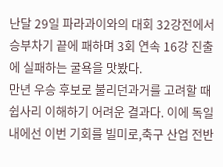난달 29일 파라과이와의 대회 32강전에서 승부차기 끝에 패하며 3회 연속 16강 진출에 실패하는 굴욕을 맛봤다.
만년 우승 후보로 불리던과거를 고려할 때 쉽사리 이해하기 어려운 결과다. 이에 독일 내에선 이번 기회를 빌미로,축구 산업 전반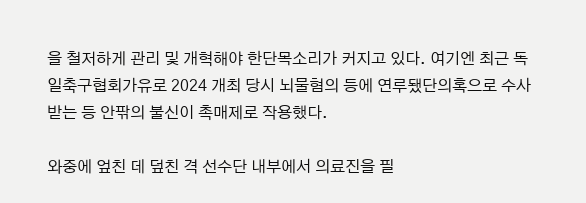을 철저하게 관리 및 개혁해야 한단목소리가 커지고 있다. 여기엔 최근 독일축구협회가유로 2024 개최 당시 뇌물혐의 등에 연루됐단의혹으로 수사받는 등 안팎의 불신이 촉매제로 작용했다.

와중에 엎친 데 덮친 격 선수단 내부에서 의료진을 필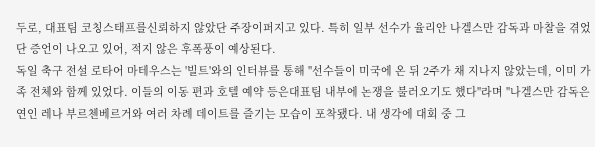두로, 대표팀 코칭스태프를신뢰하지 않았단 주장이퍼지고 있다. 특히 일부 선수가 율리안 나겔스만 감독과 마찰을 겪었단 증언이 나오고 있어, 적지 않은 후폭풍이 예상된다.
독일 축구 전설 로타어 마테우스는 '빌트'와의 인터뷰를 통해 "선수들이 미국에 온 뒤 2주가 채 지나지 않았는데, 이미 가족 전체와 함께 있었다. 이들의 이동 편과 호텔 예약 등은대표팀 내부에 논쟁을 불러오기도 했다"라며 "나겔스만 감독은 연인 레나 부르첸베르거와 여러 차례 데이트를 즐기는 모습이 포착됐다. 내 생각에 대회 중 그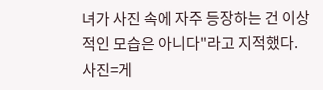녀가 사진 속에 자주 등장하는 건 이상적인 모습은 아니다"라고 지적했다.
사진=게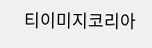티이미지코리아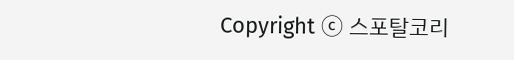Copyright ⓒ 스포탈코리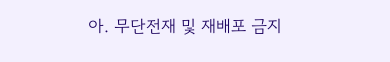아. 무단전재 및 재배포 금지